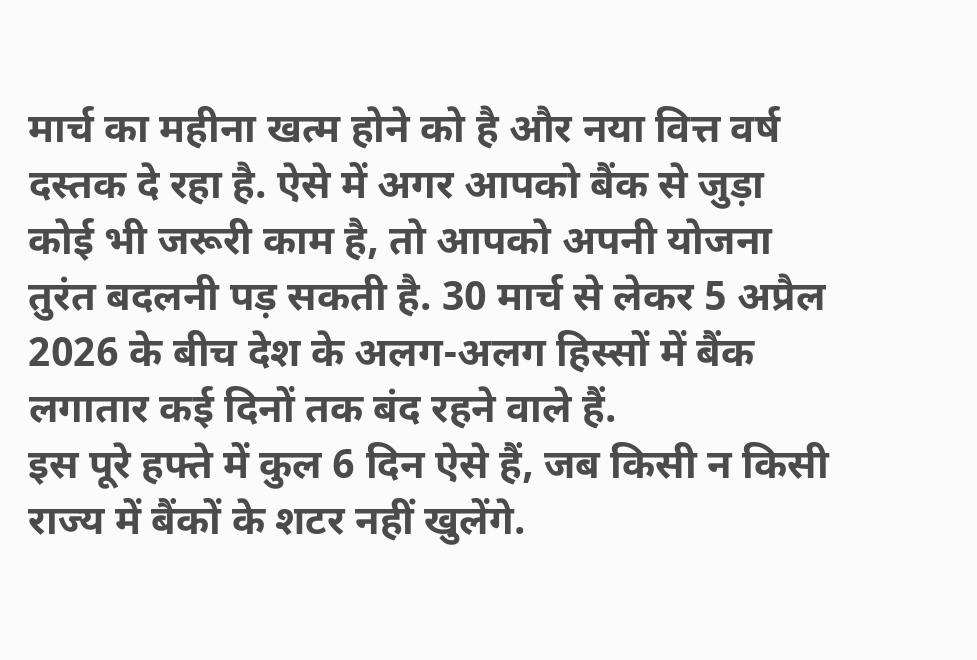मार्च का महीना खत्म होने को है और नया वित्त वर्ष दस्तक दे रहा है. ऐसे में अगर आपको बैंक से जुड़ा कोई भी जरूरी काम है, तो आपको अपनी योजना तुरंत बदलनी पड़ सकती है. 30 मार्च से लेकर 5 अप्रैल 2026 के बीच देश के अलग-अलग हिस्सों में बैंक लगातार कई दिनों तक बंद रहने वाले हैं.
इस पूरे हफ्ते में कुल 6 दिन ऐसे हैं, जब किसी न किसी राज्य में बैंकों के शटर नहीं खुलेंगे.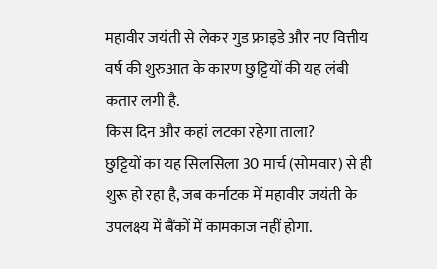महावीर जयंती से लेकर गुड फ्राइडे और नए वित्तीय वर्ष की शुरुआत के कारण छुट्टियों की यह लंबी कतार लगी है.
किस दिन और कहां लटका रहेगा ताला?
छुट्टियों का यह सिलसिला 30 मार्च (सोमवार) से ही शुरू हो रहा है, जब कर्नाटक में महावीर जयंती के उपलक्ष्य में बैंकों में कामकाज नहीं होगा.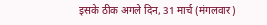इसके ठीक अगले दिन, 31 मार्च (मंगलवार)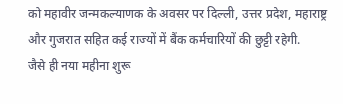को महावीर जन्मकल्याणक के अवसर पर दिल्ली, उत्तर प्रदेश, महाराष्ट्र और गुजरात सहित कई राज्यों में बैंक कर्मचारियों की छुट्टी रहेगी.
जैसे ही नया महीना शुरू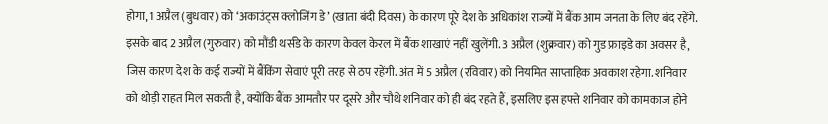होगा, 1 अप्रैल (बुधवार) को ‘अकाउंट्स क्लोजिंग डे’ (खाता बंदी दिवस) के कारण पूरे देश के अधिकांश राज्यों में बैंक आम जनता के लिए बंद रहेंगे. इसके बाद 2 अप्रैल (गुरुवार) को मौंडी थर्सडे के कारण केवल केरल में बैंक शाखाएं नहीं खुलेंगी. 3 अप्रैल (शुक्रवार) को गुड फ्राइडे का अवसर है, जिस कारण देश के कई राज्यों में बैंकिंग सेवाएं पूरी तरह से ठप रहेंगी. अंत में 5 अप्रैल (रविवार) को नियमित साप्ताहिक अवकाश रहेगा. शनिवार को थोड़ी राहत मिल सकती है, क्योंकि बैंक आमतौर पर दूसरे और चौथे शनिवार को ही बंद रहते हैं, इसलिए इस हफ्ते शनिवार को कामकाज होने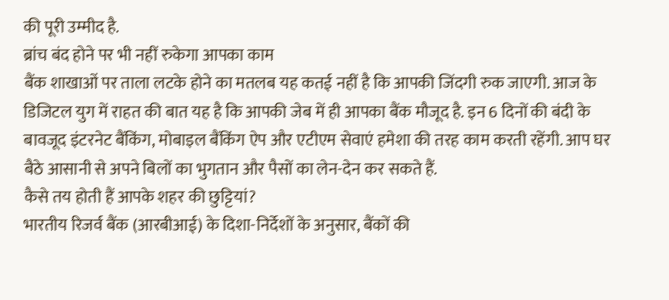की पूरी उम्मीद है.
ब्रांच बंद होने पर भी नहीं रुकेगा आपका काम
बैंक शाखाओं पर ताला लटके होने का मतलब यह कतई नहीं है कि आपकी जिंदगी रुक जाएगी. आज के डिजिटल युग में राहत की बात यह है कि आपकी जेब में ही आपका बैंक मौजूद है. इन 6 दिनों की बंदी के बावजूद इंटरनेट बैंकिंग, मोबाइल बैंकिंग ऐप और एटीएम सेवाएं हमेशा की तरह काम करती रहेंगी. आप घर बैठे आसानी से अपने बिलों का भुगतान और पैसों का लेन-देन कर सकते हैं.
कैसे तय होती हैं आपके शहर की छुट्टियां?
भारतीय रिजर्व बैंक (आरबीआई) के दिशा-निर्देशों के अनुसार, बैंकों की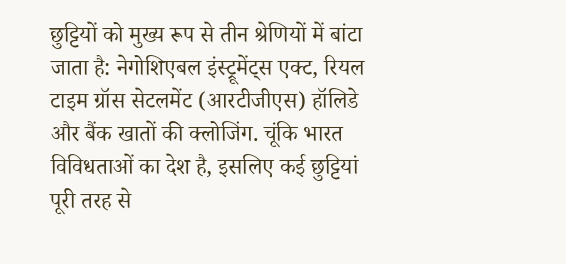छुट्टियों को मुख्य रूप से तीन श्रेणियों में बांटा जाता है: नेगोशिएबल इंस्ट्रूमेंट्स एक्ट, रियल टाइम ग्रॉस सेटलमेंट (आरटीजीएस) हॉलिडे और बैंक खातों की क्लोजिंग. चूंकि भारत विविधताओं का देश है, इसलिए कई छुट्टियां पूरी तरह से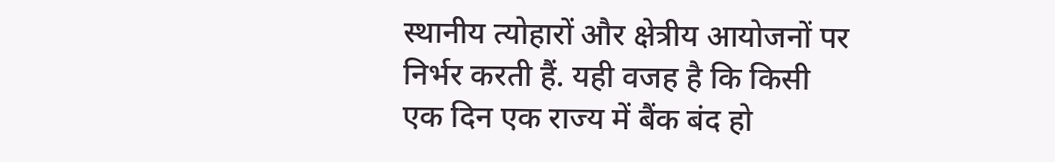स्थानीय त्योहारों और क्षेत्रीय आयोजनों पर निर्भर करती हैं. यही वजह है कि किसी एक दिन एक राज्य में बैंक बंद हो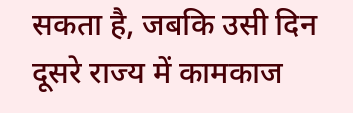सकता है, जबकि उसी दिन दूसरे राज्य में कामकाज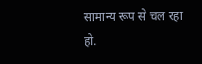सामान्य रूप से चल रहा हो.